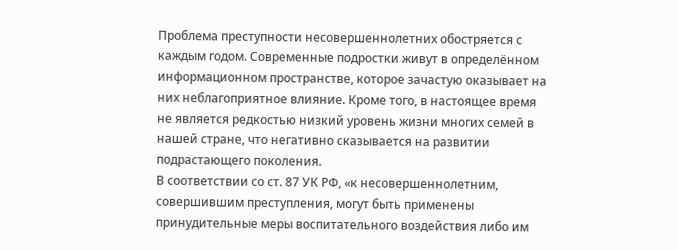Проблема преступности несовершеннолетних обостряется с каждым годом. Современные подростки живут в определённом информационном пространстве, которое зачастую оказывает на них неблагоприятное влияние. Кроме того, в настоящее время не является редкостью низкий уровень жизни многих семей в нашей стране, что негативно сказывается на развитии подрастающего поколения.
В соответствии со ст. 87 УК РФ, «к несовершеннолетним, совершившим преступления, могут быть применены принудительные меры воспитательного воздействия либо им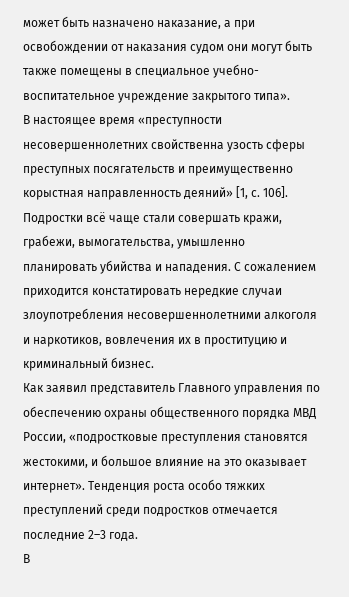может быть назначено наказание, а при освобождении от наказания судом они могут быть также помещены в специальное учебно-воспитательное учреждение закрытого типа».
В настоящее время «преступности несовершеннолетних свойственна узость сферы преступных посягательств и преимущественно корыстная направленность деяний» [1, с. 106].
Подростки всё чаще стали совершать кражи, грабежи, вымогательства, умышленно планировать убийства и нападения. С сожалением приходится констатировать нередкие случаи злоупотребления несовершеннолетними алкоголя и наркотиков, вовлечения их в проституцию и криминальный бизнес.
Как заявил представитель Главного управления по обеспечению охраны общественного порядка МВД России, «подростковые преступления становятся жестокими, и большое влияние на это оказывает интернет». Тенденция роста особо тяжких преступлений среди подростков отмечается последние 2–3 года.
В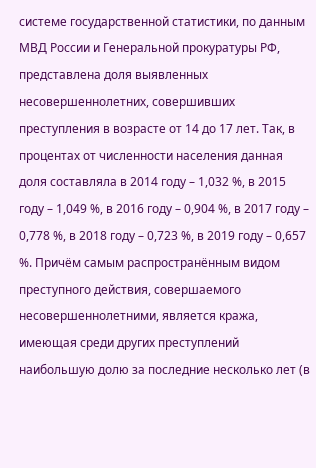системе государственной статистики, по данным МВД России и Генеральной прокуратуры РФ, представлена доля выявленных несовершеннолетних, совершивших преступления в возрасте от 14 до 17 лет. Так, в процентах от численности населения данная доля составляла в 2014 году – 1,032 %, в 2015 году – 1,049 %, в 2016 году – 0,904 %, в 2017 году – 0,778 %, в 2018 году – 0,723 %, в 2019 году – 0,657 %. Причём самым распространённым видом преступного действия, совершаемого несовершеннолетними, является кража, имеющая среди других преступлений наибольшую долю за последние несколько лет (в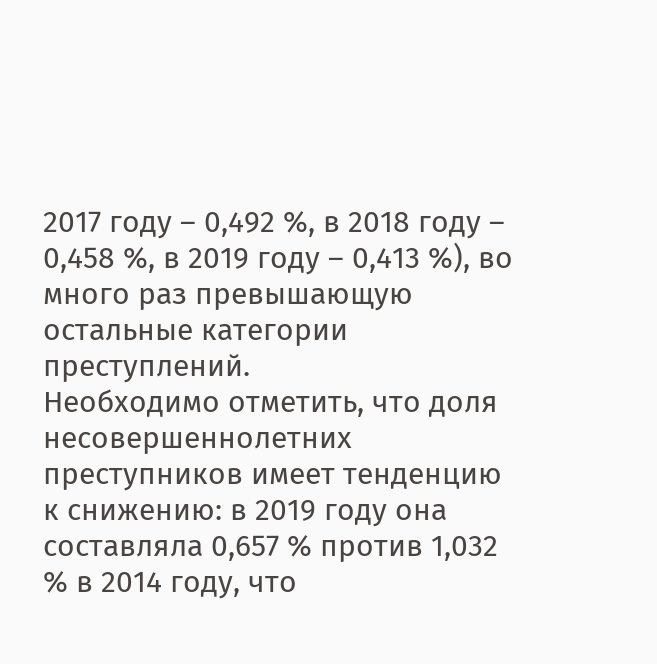2017 году – 0,492 %, в 2018 году – 0,458 %, в 2019 году – 0,413 %), во много раз превышающую остальные категории преступлений.
Необходимо отметить, что доля несовершеннолетних преступников имеет тенденцию к снижению: в 2019 году она составляла 0,657 % против 1,032 % в 2014 году, что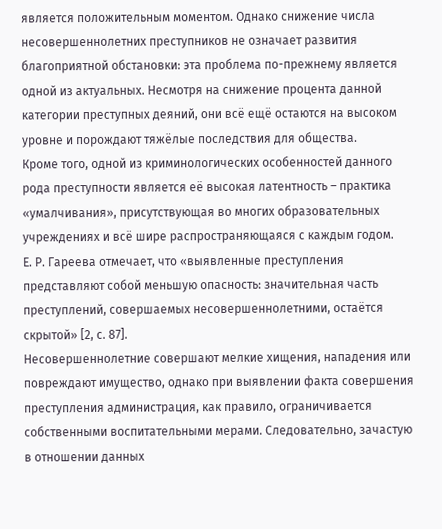является положительным моментом. Однако снижение числа несовершеннолетних преступников не означает развития благоприятной обстановки: эта проблема по-прежнему является одной из актуальных. Несмотря на снижение процента данной категории преступных деяний, они всё ещё остаются на высоком уровне и порождают тяжёлые последствия для общества.
Кроме того, одной из криминологических особенностей данного рода преступности является её высокая латентность – практика «умалчивания», присутствующая во многих образовательных учреждениях и всё шире распространяющаяся с каждым годом.
Е. Р. Гареева отмечает, что «выявленные преступления представляют собой меньшую опасность: значительная часть преступлений, совершаемых несовершеннолетними, остаётся скрытой» [2, с. 87].
Несовершеннолетние совершают мелкие хищения, нападения или повреждают имущество, однако при выявлении факта совершения преступления администрация, как правило, ограничивается собственными воспитательными мерами. Следовательно, зачастую в отношении данных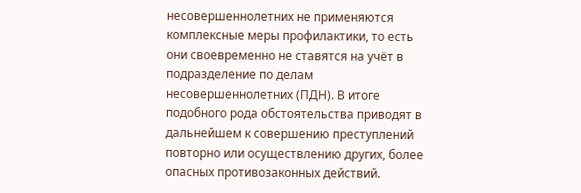несовершеннолетних не применяются комплексные меры профилактики, то есть они своевременно не ставятся на учёт в подразделение по делам несовершеннолетних (ПДН). В итоге подобного рода обстоятельства приводят в дальнейшем к совершению преступлений повторно или осуществлению других, более опасных противозаконных действий.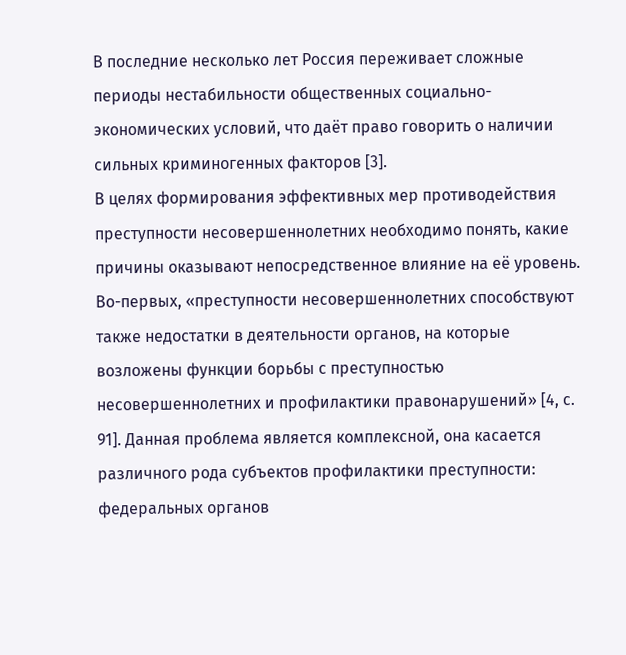В последние несколько лет Россия переживает сложные периоды нестабильности общественных социально-экономических условий, что даёт право говорить о наличии сильных криминогенных факторов [3].
В целях формирования эффективных мер противодействия преступности несовершеннолетних необходимо понять, какие причины оказывают непосредственное влияние на её уровень.
Во-первых, «преступности несовершеннолетних способствуют также недостатки в деятельности органов, на которые возложены функции борьбы с преступностью несовершеннолетних и профилактики правонарушений» [4, с. 91]. Данная проблема является комплексной, она касается различного рода субъектов профилактики преступности: федеральных органов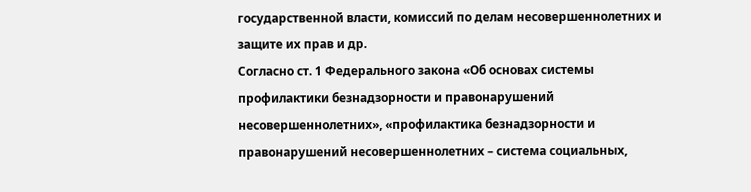государственной власти, комиссий по делам несовершеннолетних и защите их прав и др.
Согласно ст. 1 Федерального закона «Об основах системы профилактики безнадзорности и правонарушений несовершеннолетних», «профилактика безнадзорности и правонарушений несовершеннолетних – система социальных,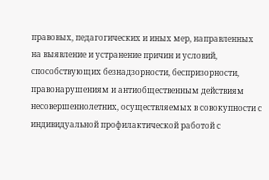правовых, педагогических и иных мер, направленных на выявление и устранение причин и условий, способствующих безнадзорности, беспризорности, правонарушениям и антиобщественным действиям несовершеннолетних, осуществляемых в совокупности с индивидуальной профилактической работой с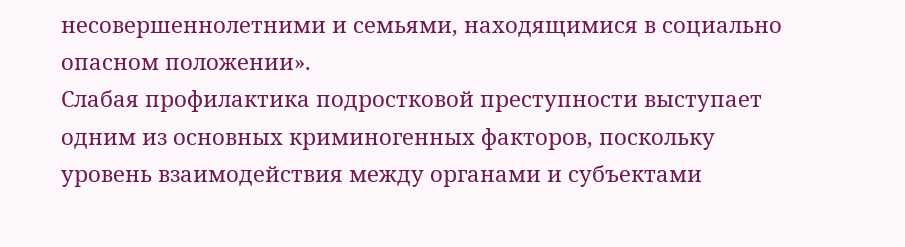несовершеннолетними и семьями, находящимися в социально опасном положении».
Слабая профилактика подростковой преступности выступает одним из основных криминогенных факторов, поскольку уровень взаимодействия между органами и субъектами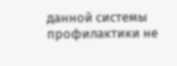данной системы профилактики не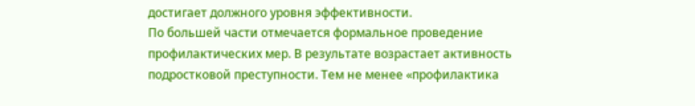достигает должного уровня эффективности.
По большей части отмечается формальное проведение профилактических мер. В результате возрастает активность подростковой преступности. Тем не менее «профилактика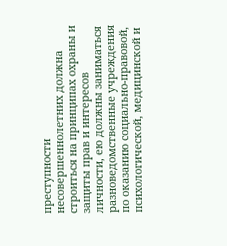преступности несовершеннолетних должна строиться на принципах охраны и защиты прав и интересов личности, ею должны заниматься разноведомственные учреждения по оказанию социально-правовой, психологической, медицинской и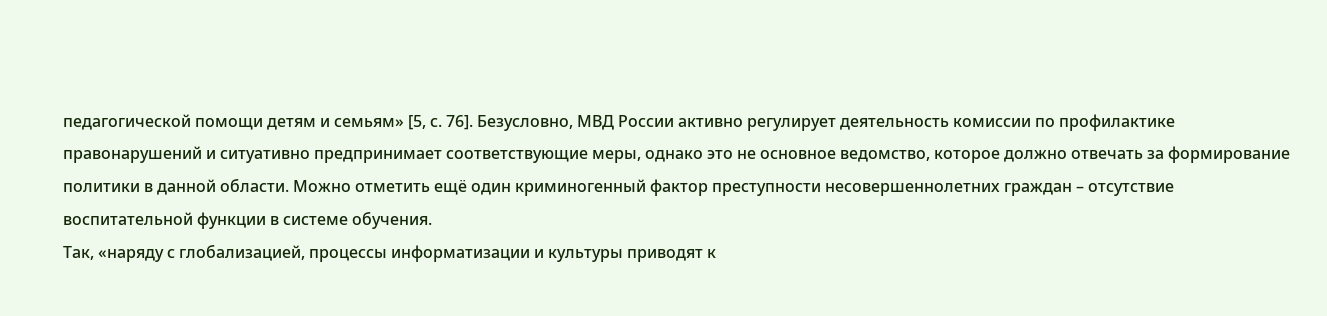педагогической помощи детям и семьям» [5, с. 76]. Безусловно, МВД России активно регулирует деятельность комиссии по профилактике правонарушений и ситуативно предпринимает соответствующие меры, однако это не основное ведомство, которое должно отвечать за формирование политики в данной области. Можно отметить ещё один криминогенный фактор преступности несовершеннолетних граждан – отсутствие воспитательной функции в системе обучения.
Так, «наряду с глобализацией, процессы информатизации и культуры приводят к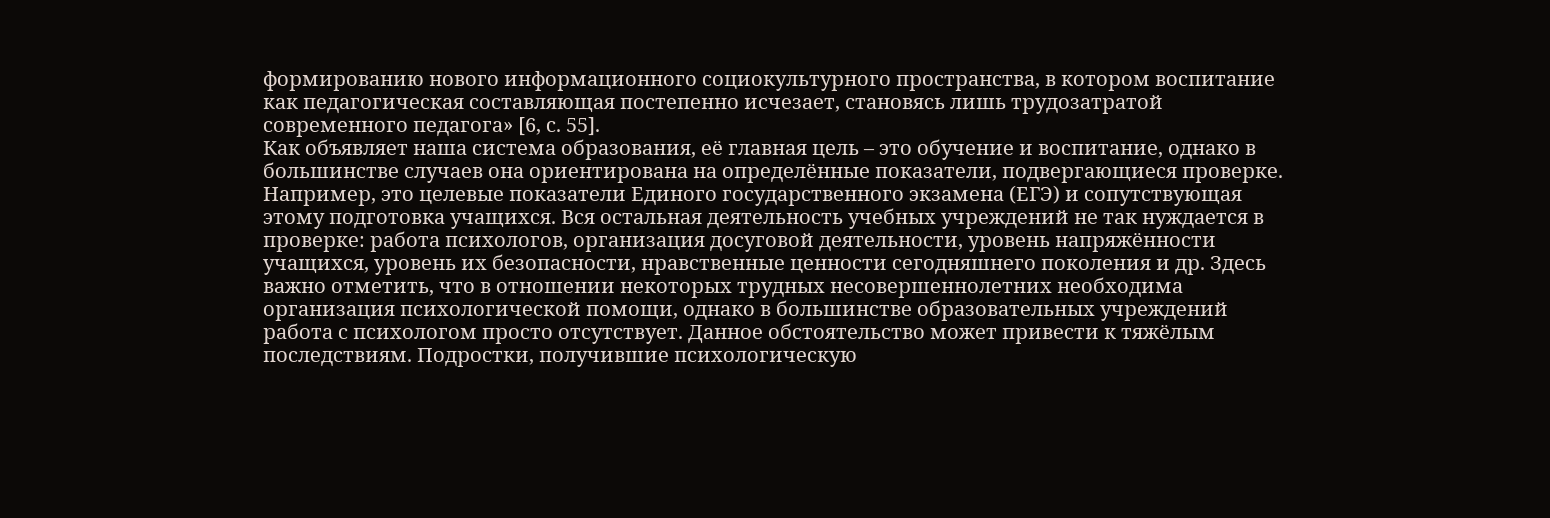формированию нового информационного социокультурного пространства, в котором воспитание как педагогическая составляющая постепенно исчезает, становясь лишь трудозатратой современного педагога» [6, с. 55].
Как объявляет наша система образования, её главная цель – это обучение и воспитание, однако в большинстве случаев она ориентирована на определённые показатели, подвергающиеся проверке. Например, это целевые показатели Единого государственного экзамена (ЕГЭ) и сопутствующая этому подготовка учащихся. Вся остальная деятельность учебных учреждений не так нуждается в проверке: работа психологов, организация досуговой деятельности, уровень напряжённости учащихся, уровень их безопасности, нравственные ценности сегодняшнего поколения и др. Здесь важно отметить, что в отношении некоторых трудных несовершеннолетних необходима организация психологической помощи, однако в большинстве образовательных учреждений работа с психологом просто отсутствует. Данное обстоятельство может привести к тяжёлым последствиям. Подростки, получившие психологическую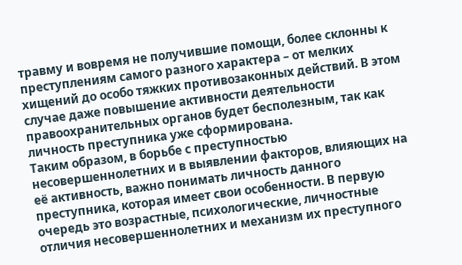травму и вовремя не получившие помощи, более склонны к преступлениям самого разного характера – от мелких хищений до особо тяжких противозаконных действий. В этом случае даже повышение активности деятельности правоохранительных органов будет бесполезным, так как личность преступника уже сформирована.
Таким образом, в борьбе с преступностью несовершеннолетних и в выявлении факторов, влияющих на её активность, важно понимать личность данного преступника, которая имеет свои особенности. В первую очередь это возрастные, психологические, личностные отличия несовершеннолетних и механизм их преступного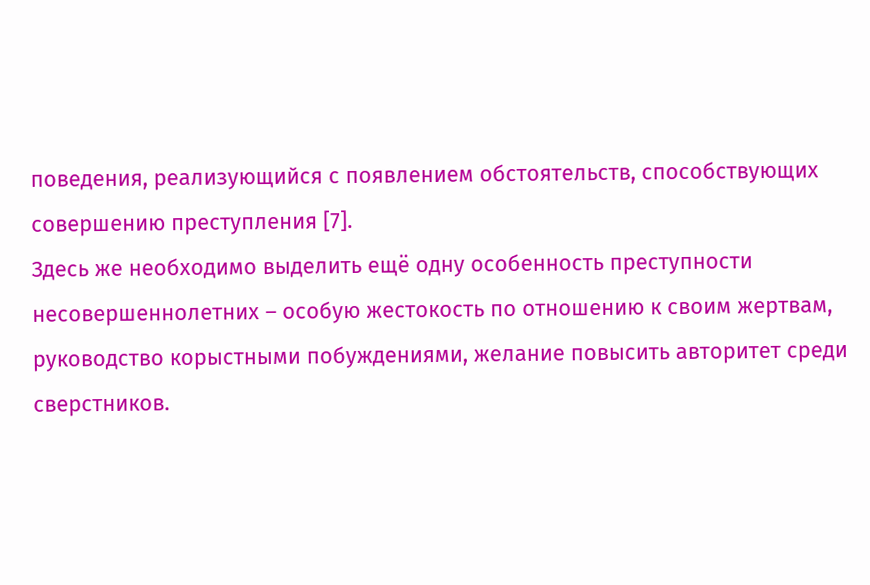поведения, реализующийся с появлением обстоятельств, способствующих совершению преступления [7].
Здесь же необходимо выделить ещё одну особенность преступности несовершеннолетних – особую жестокость по отношению к своим жертвам, руководство корыстными побуждениями, желание повысить авторитет среди сверстников.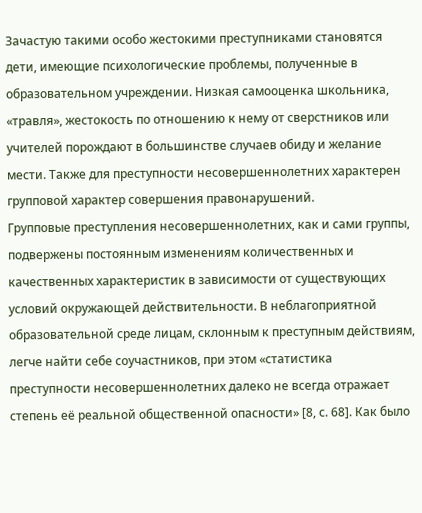Зачастую такими особо жестокими преступниками становятся дети, имеющие психологические проблемы, полученные в образовательном учреждении. Низкая самооценка школьника, «травля», жестокость по отношению к нему от сверстников или учителей порождают в большинстве случаев обиду и желание мести. Также для преступности несовершеннолетних характерен групповой характер совершения правонарушений.
Групповые преступления несовершеннолетних, как и сами группы, подвержены постоянным изменениям количественных и качественных характеристик в зависимости от существующих условий окружающей действительности. В неблагоприятной образовательной среде лицам, склонным к преступным действиям, легче найти себе соучастников, при этом «статистика преступности несовершеннолетних далеко не всегда отражает степень её реальной общественной опасности» [8, с. 68]. Как было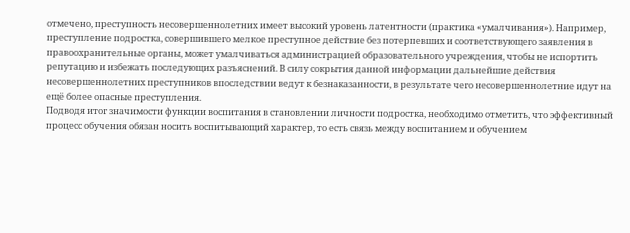отмечено, преступность несовершеннолетних имеет высокий уровень латентности (практика «умалчивания»). Например, преступление подростка, совершившего мелкое преступное действие без потерпевших и соответствующего заявления в правоохранительные органы, может умалчиваться администрацией образовательного учреждения, чтобы не испортить репутацию и избежать последующих разъяснений. В силу сокрытия данной информации дальнейшие действия несовершеннолетних преступников впоследствии ведут к безнаказанности, в результате чего несовершеннолетние идут на ещё более опасные преступления.
Подводя итог значимости функции воспитания в становлении личности подростка, необходимо отметить, что эффективный процесс обучения обязан носить воспитывающий характер, то есть связь между воспитанием и обучением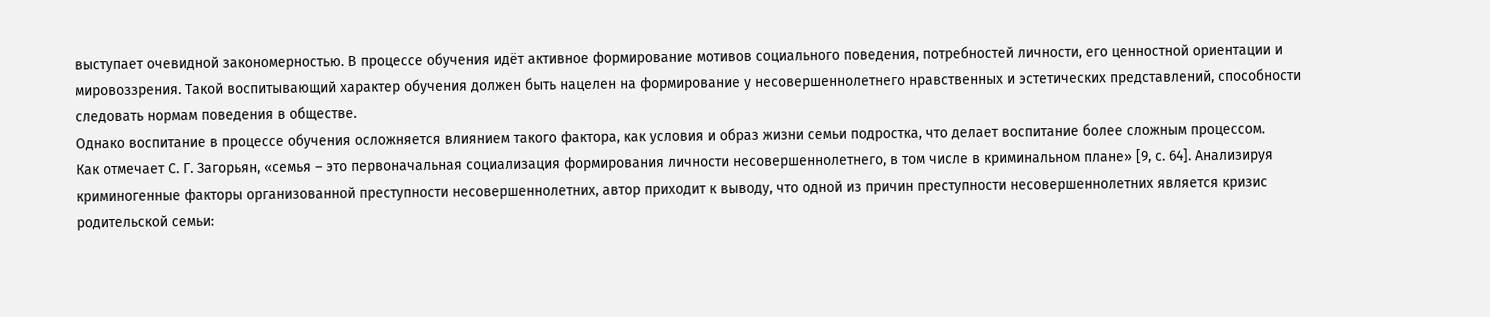выступает очевидной закономерностью. В процессе обучения идёт активное формирование мотивов социального поведения, потребностей личности, его ценностной ориентации и мировоззрения. Такой воспитывающий характер обучения должен быть нацелен на формирование у несовершеннолетнего нравственных и эстетических представлений, способности следовать нормам поведения в обществе.
Однако воспитание в процессе обучения осложняется влиянием такого фактора, как условия и образ жизни семьи подростка, что делает воспитание более сложным процессом.
Как отмечает С. Г. Загорьян, «семья – это первоначальная социализация формирования личности несовершеннолетнего, в том числе в криминальном плане» [9, с. 64]. Анализируя криминогенные факторы организованной преступности несовершеннолетних, автор приходит к выводу, что одной из причин преступности несовершеннолетних является кризис родительской семьи: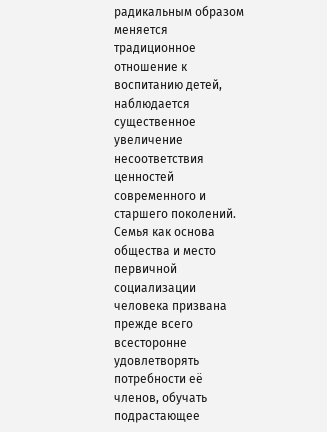радикальным образом меняется традиционное отношение к воспитанию детей, наблюдается существенное увеличение несоответствия ценностей современного и старшего поколений.
Семья как основа общества и место первичной социализации человека призвана прежде всего всесторонне удовлетворять потребности её членов, обучать подрастающее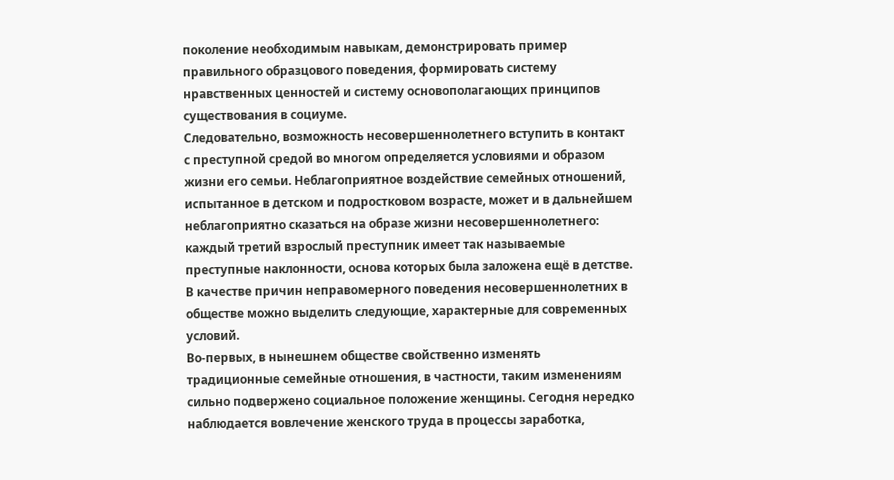поколение необходимым навыкам, демонстрировать пример правильного образцового поведения, формировать систему нравственных ценностей и систему основополагающих принципов существования в социуме.
Следовательно, возможность несовершеннолетнего вступить в контакт с преступной средой во многом определяется условиями и образом жизни его семьи. Неблагоприятное воздействие семейных отношений, испытанное в детском и подростковом возрасте, может и в дальнейшем неблагоприятно сказаться на образе жизни несовершеннолетнего: каждый третий взрослый преступник имеет так называемые преступные наклонности, основа которых была заложена ещё в детстве.
В качестве причин неправомерного поведения несовершеннолетних в обществе можно выделить следующие, характерные для современных условий.
Во-первых, в нынешнем обществе свойственно изменять традиционные семейные отношения, в частности, таким изменениям сильно подвержено социальное положение женщины. Сегодня нередко наблюдается вовлечение женского труда в процессы заработка,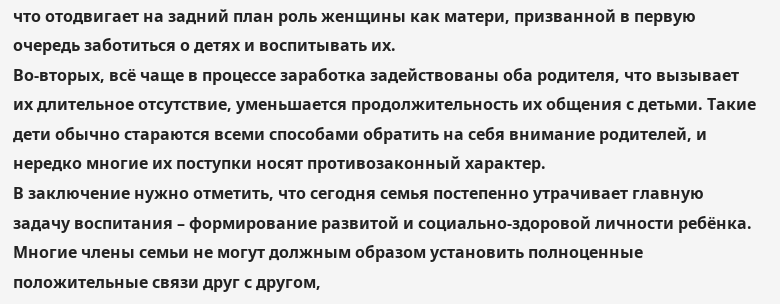что отодвигает на задний план роль женщины как матери, призванной в первую очередь заботиться о детях и воспитывать их.
Во-вторых, всё чаще в процессе заработка задействованы оба родителя, что вызывает их длительное отсутствие, уменьшается продолжительность их общения с детьми. Такие дети обычно стараются всеми способами обратить на себя внимание родителей, и нередко многие их поступки носят противозаконный характер.
В заключение нужно отметить, что сегодня семья постепенно утрачивает главную задачу воспитания – формирование развитой и социально-здоровой личности ребёнка. Многие члены семьи не могут должным образом установить полноценные положительные связи друг с другом,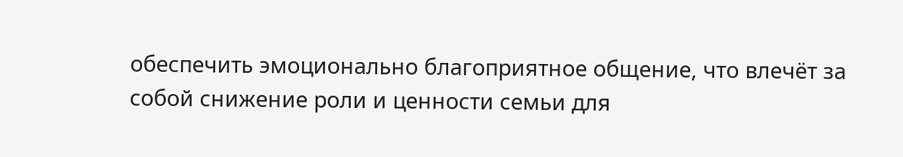обеспечить эмоционально благоприятное общение, что влечёт за собой снижение роли и ценности семьи для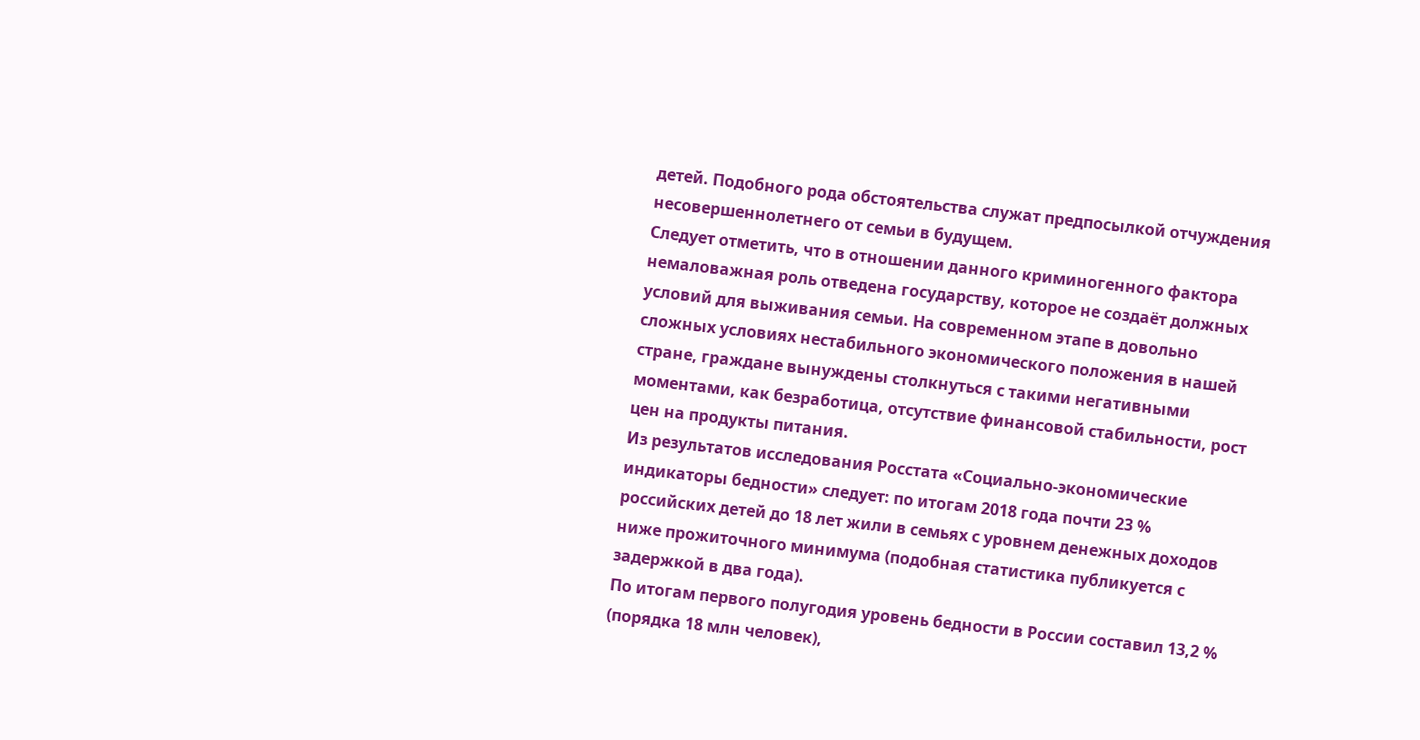детей. Подобного рода обстоятельства служат предпосылкой отчуждения несовершеннолетнего от семьи в будущем.
Следует отметить, что в отношении данного криминогенного фактора немаловажная роль отведена государству, которое не создаёт должных условий для выживания семьи. На современном этапе в довольно сложных условиях нестабильного экономического положения в нашей стране, граждане вынуждены столкнуться с такими негативными моментами, как безработица, отсутствие финансовой стабильности, рост цен на продукты питания.
Из результатов исследования Росстата «Социально-экономические индикаторы бедности» следует: по итогам 2018 года почти 23 % российских детей до 18 лет жили в семьях с уровнем денежных доходов ниже прожиточного минимума (подобная статистика публикуется с задержкой в два года).
По итогам первого полугодия уровень бедности в России составил 13,2 % (порядка 18 млн человек),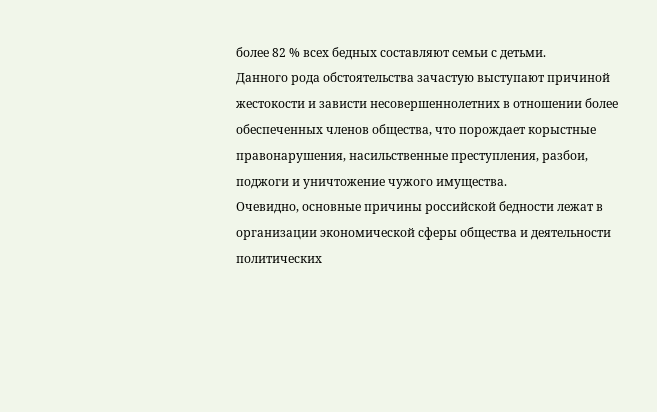более 82 % всех бедных составляют семьи с детьми.
Данного рода обстоятельства зачастую выступают причиной жестокости и зависти несовершеннолетних в отношении более обеспеченных членов общества, что порождает корыстные правонарушения, насильственные преступления, разбои, поджоги и уничтожение чужого имущества.
Очевидно, основные причины российской бедности лежат в организации экономической сферы общества и деятельности политических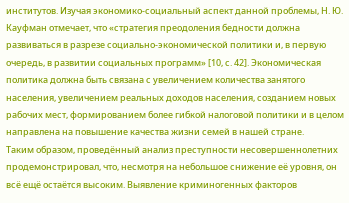институтов. Изучая экономико-социальный аспект данной проблемы, Н. Ю. Кауфман отмечает, что «стратегия преодоления бедности должна развиваться в разрезе социально-экономической политики и, в первую очередь, в развитии социальных программ» [10, с. 42]. Экономическая политика должна быть связана с увеличением количества занятого населения, увеличением реальных доходов населения, созданием новых рабочих мест, формированием более гибкой налоговой политики и в целом направлена на повышение качества жизни семей в нашей стране.
Таким образом, проведённый анализ преступности несовершеннолетних продемонстрировал, что, несмотря на небольшое снижение её уровня, он всё ещё остаётся высоким. Выявление криминогенных факторов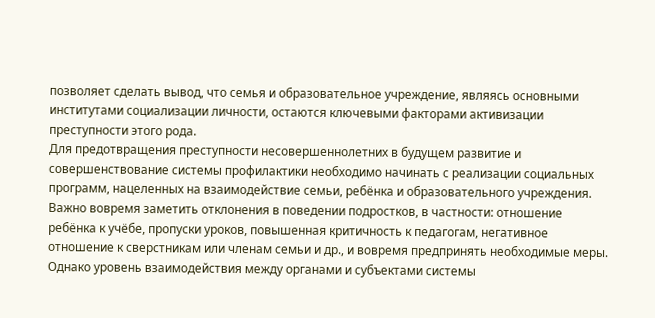позволяет сделать вывод, что семья и образовательное учреждение, являясь основными институтами социализации личности, остаются ключевыми факторами активизации преступности этого рода.
Для предотвращения преступности несовершеннолетних в будущем развитие и совершенствование системы профилактики необходимо начинать с реализации социальных программ, нацеленных на взаимодействие семьи, ребёнка и образовательного учреждения. Важно вовремя заметить отклонения в поведении подростков, в частности: отношение ребёнка к учёбе, пропуски уроков, повышенная критичность к педагогам, негативное отношение к сверстникам или членам семьи и др., и вовремя предпринять необходимые меры.
Однако уровень взаимодействия между органами и субъектами системы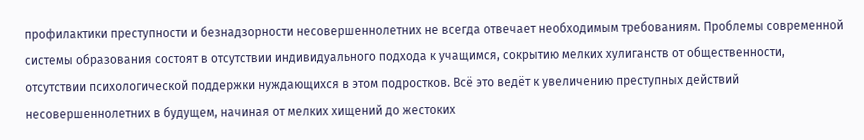профилактики преступности и безнадзорности несовершеннолетних не всегда отвечает необходимым требованиям. Проблемы современной системы образования состоят в отсутствии индивидуального подхода к учащимся, сокрытию мелких хулиганств от общественности, отсутствии психологической поддержки нуждающихся в этом подростков. Всё это ведёт к увеличению преступных действий несовершеннолетних в будущем, начиная от мелких хищений до жестоких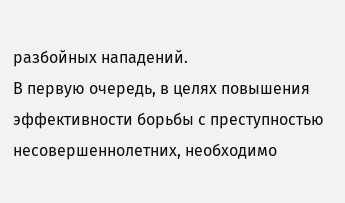разбойных нападений.
В первую очередь, в целях повышения эффективности борьбы с преступностью несовершеннолетних, необходимо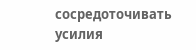сосредоточивать усилия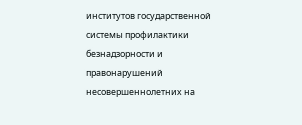институтов государственной системы профилактики безнадзорности и правонарушений несовершеннолетних на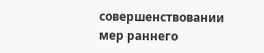совершенствовании мер раннего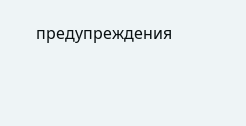предупреждения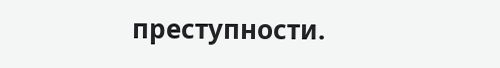преступности.